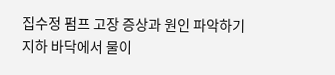집수정 펌프 고장 증상과 원인 파악하기
지하 바닥에서 물이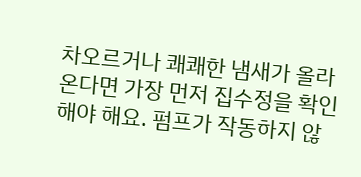차오르거나 쾌쾌한 냄새가 올라온다면 가장 먼저 집수정을 확인해야 해요. 펌프가 작동하지 않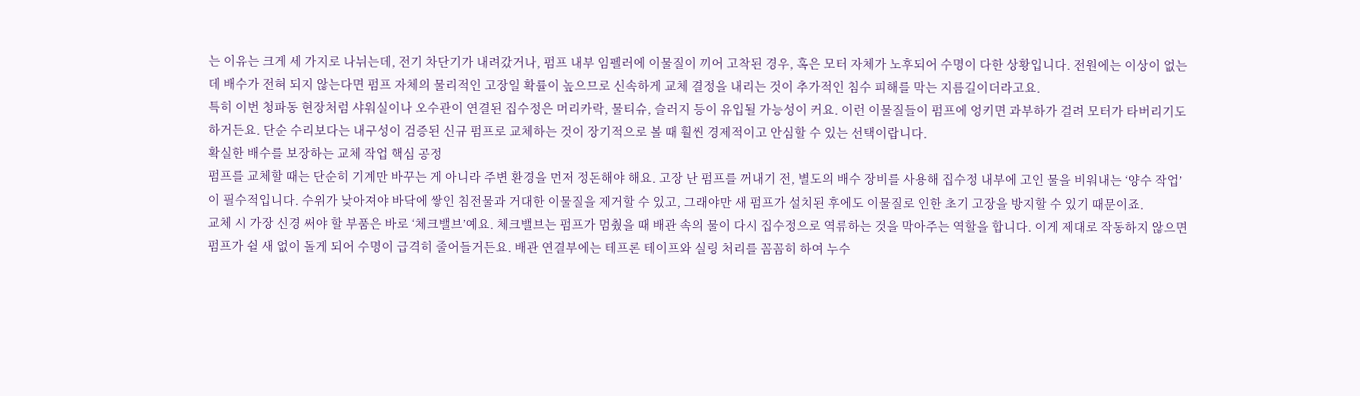는 이유는 크게 세 가지로 나뉘는데, 전기 차단기가 내려갔거나, 펌프 내부 임펠러에 이물질이 끼어 고착된 경우, 혹은 모터 자체가 노후되어 수명이 다한 상황입니다. 전원에는 이상이 없는데 배수가 전혀 되지 않는다면 펌프 자체의 물리적인 고장일 확률이 높으므로 신속하게 교체 결정을 내리는 것이 추가적인 침수 피해를 막는 지름길이더라고요.
특히 이번 청파동 현장처럼 샤워실이나 오수관이 연결된 집수정은 머리카락, 물티슈, 슬러지 등이 유입될 가능성이 커요. 이런 이물질들이 펌프에 엉키면 과부하가 걸려 모터가 타버리기도 하거든요. 단순 수리보다는 내구성이 검증된 신규 펌프로 교체하는 것이 장기적으로 볼 때 훨씬 경제적이고 안심할 수 있는 선택이랍니다.
확실한 배수를 보장하는 교체 작업 핵심 공정
펌프를 교체할 때는 단순히 기계만 바꾸는 게 아니라 주변 환경을 먼저 정돈해야 해요. 고장 난 펌프를 꺼내기 전, 별도의 배수 장비를 사용해 집수정 내부에 고인 물을 비워내는 ‘양수 작업’이 필수적입니다. 수위가 낮아져야 바닥에 쌓인 침전물과 거대한 이물질을 제거할 수 있고, 그래야만 새 펌프가 설치된 후에도 이물질로 인한 초기 고장을 방지할 수 있기 때문이죠.
교체 시 가장 신경 써야 할 부품은 바로 ‘체크밸브’예요. 체크밸브는 펌프가 멈췄을 때 배관 속의 물이 다시 집수정으로 역류하는 것을 막아주는 역할을 합니다. 이게 제대로 작동하지 않으면 펌프가 쉴 새 없이 돌게 되어 수명이 급격히 줄어들거든요. 배관 연결부에는 테프론 테이프와 실링 처리를 꼼꼼히 하여 누수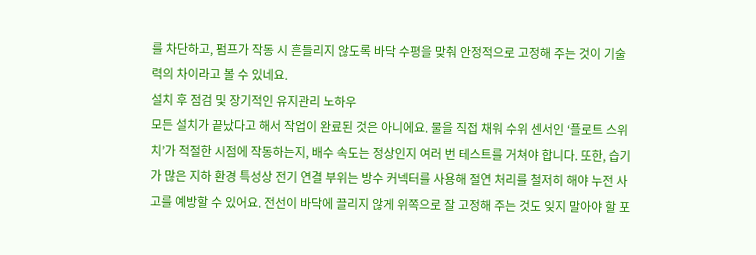를 차단하고, 펌프가 작동 시 흔들리지 않도록 바닥 수평을 맞춰 안정적으로 고정해 주는 것이 기술력의 차이라고 볼 수 있네요.
설치 후 점검 및 장기적인 유지관리 노하우
모든 설치가 끝났다고 해서 작업이 완료된 것은 아니에요. 물을 직접 채워 수위 센서인 ‘플로트 스위치’가 적절한 시점에 작동하는지, 배수 속도는 정상인지 여러 번 테스트를 거쳐야 합니다. 또한, 습기가 많은 지하 환경 특성상 전기 연결 부위는 방수 커넥터를 사용해 절연 처리를 철저히 해야 누전 사고를 예방할 수 있어요. 전선이 바닥에 끌리지 않게 위쪽으로 잘 고정해 주는 것도 잊지 말아야 할 포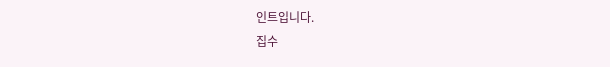인트입니다.
집수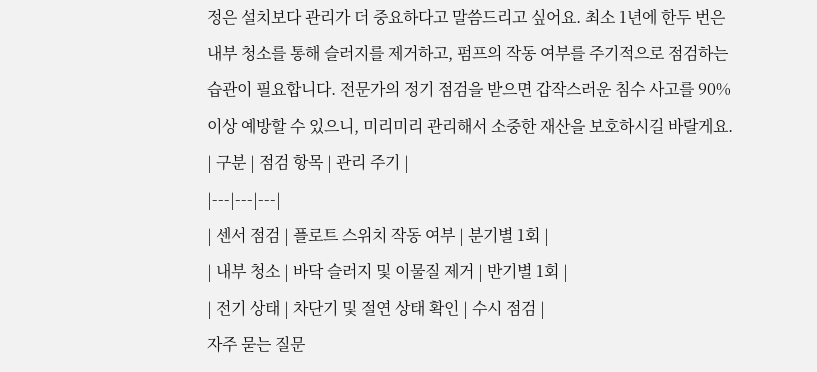정은 설치보다 관리가 더 중요하다고 말씀드리고 싶어요. 최소 1년에 한두 번은 내부 청소를 통해 슬러지를 제거하고, 펌프의 작동 여부를 주기적으로 점검하는 습관이 필요합니다. 전문가의 정기 점검을 받으면 갑작스러운 침수 사고를 90% 이상 예방할 수 있으니, 미리미리 관리해서 소중한 재산을 보호하시길 바랄게요.
| 구분 | 점검 항목 | 관리 주기 |
|---|---|---|
| 센서 점검 | 플로트 스위치 작동 여부 | 분기별 1회 |
| 내부 청소 | 바닥 슬러지 및 이물질 제거 | 반기별 1회 |
| 전기 상태 | 차단기 및 절연 상태 확인 | 수시 점검 |
자주 묻는 질문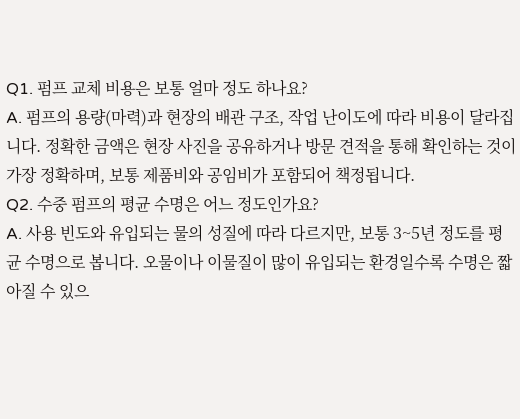Q1. 펌프 교체 비용은 보통 얼마 정도 하나요?
A. 펌프의 용량(마력)과 현장의 배관 구조, 작업 난이도에 따라 비용이 달라집니다. 정확한 금액은 현장 사진을 공유하거나 방문 견적을 통해 확인하는 것이 가장 정확하며, 보통 제품비와 공임비가 포함되어 책정됩니다.
Q2. 수중 펌프의 평균 수명은 어느 정도인가요?
A. 사용 빈도와 유입되는 물의 성질에 따라 다르지만, 보통 3~5년 정도를 평균 수명으로 봅니다. 오물이나 이물질이 많이 유입되는 환경일수록 수명은 짧아질 수 있으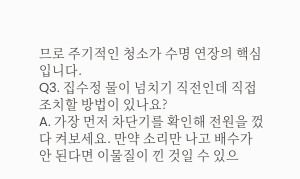므로 주기적인 청소가 수명 연장의 핵심입니다.
Q3. 집수정 물이 넘치기 직전인데 직접 조치할 방법이 있나요?
A. 가장 먼저 차단기를 확인해 전원을 껐다 켜보세요. 만약 소리만 나고 배수가 안 된다면 이물질이 낀 것일 수 있으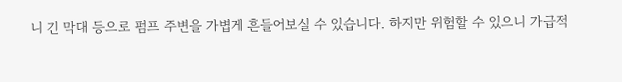니 긴 막대 등으로 펌프 주변을 가볍게 흔들어보실 수 있습니다. 하지만 위험할 수 있으니 가급적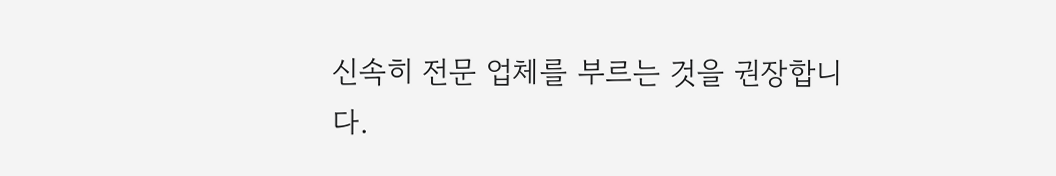신속히 전문 업체를 부르는 것을 권장합니다.